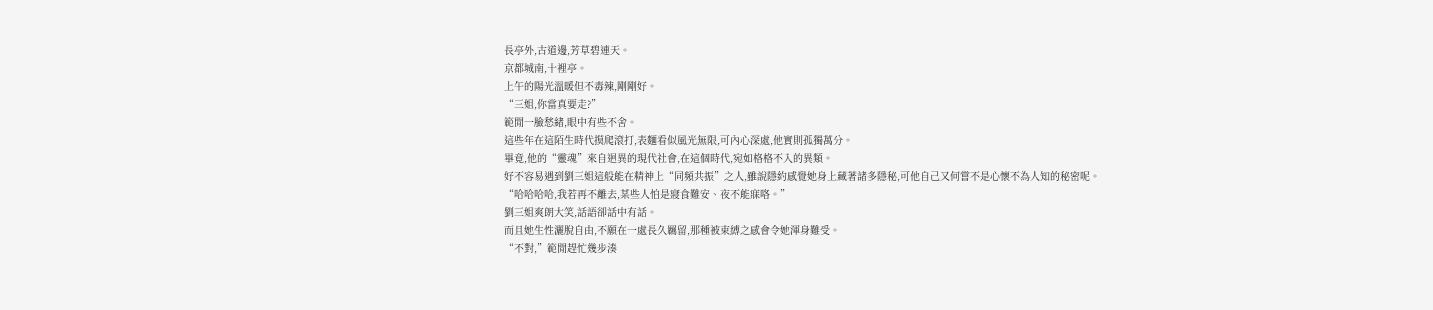長亭外,古道邊,芳草碧連天。
京都城南,十裡亭。
上午的陽光溫暖但不毒辣,剛剛好。
“三姐,你當真要走?”
範閒一臉愁緒,眼中有些不舍。
這些年在這陌生時代摸爬滾打,表麵看似風光無限,可內心深處,他實則孤獨萬分。
畢竟,他的“靈魂”來自迥異的現代社會,在這個時代,宛如格格不入的異類。
好不容易遇到劉三姐這般能在精神上“同頻共振”之人,雖說隱約感覺她身上藏著諸多隱秘,可他自己又何嘗不是心懷不為人知的秘密呢。
“哈哈哈哈,我若再不離去,某些人怕是寢食難安、夜不能寐咯。”
劉三姐爽朗大笑,話語卻話中有話。
而且她生性灑脫自由,不願在一處長久羈留,那種被束縛之感會令她渾身難受。
“不對,”範閒趕忙幾步湊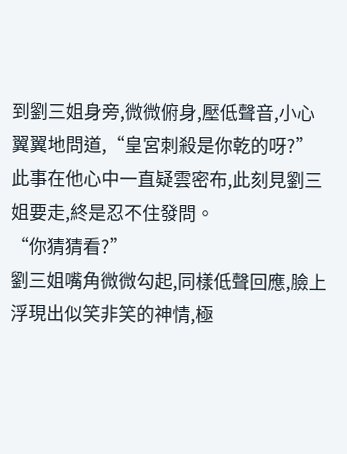到劉三姐身旁,微微俯身,壓低聲音,小心翼翼地問道,“皇宮刺殺是你乾的呀?”
此事在他心中一直疑雲密布,此刻見劉三姐要走,終是忍不住發問。
“你猜猜看?”
劉三姐嘴角微微勾起,同樣低聲回應,臉上浮現出似笑非笑的神情,極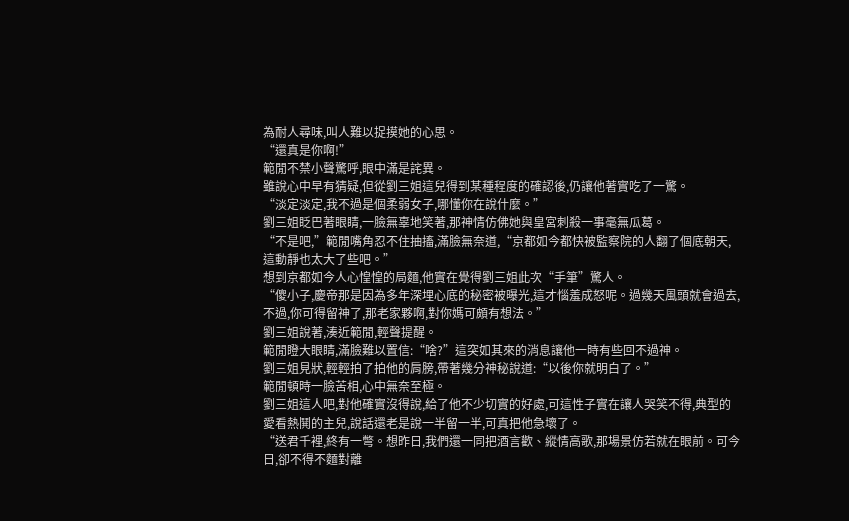為耐人尋味,叫人難以捉摸她的心思。
“還真是你啊!”
範閒不禁小聲驚呼,眼中滿是詫異。
雖說心中早有猜疑,但從劉三姐這兒得到某種程度的確認後,仍讓他著實吃了一驚。
“淡定淡定,我不過是個柔弱女子,哪懂你在說什麼。”
劉三姐眨巴著眼睛,一臉無辜地笑著,那神情仿佛她與皇宮刺殺一事毫無瓜葛。
“不是吧,”範閒嘴角忍不住抽搐,滿臉無奈道,“京都如今都快被監察院的人翻了個底朝天,這動靜也太大了些吧。”
想到京都如今人心惶惶的局麵,他實在覺得劉三姐此次“手筆”驚人。
“傻小子,慶帝那是因為多年深埋心底的秘密被曝光,這才惱羞成怒呢。過幾天風頭就會過去,不過,你可得留神了,那老家夥啊,對你媽可頗有想法。”
劉三姐說著,湊近範閒,輕聲提醒。
範閒瞪大眼睛,滿臉難以置信:“啥?”這突如其來的消息讓他一時有些回不過神。
劉三姐見狀,輕輕拍了拍他的肩膀,帶著幾分神秘說道:“以後你就明白了。”
範閒頓時一臉苦相,心中無奈至極。
劉三姐這人吧,對他確實沒得說,給了他不少切實的好處,可這性子實在讓人哭笑不得,典型的愛看熱鬨的主兒,說話還老是說一半留一半,可真把他急壞了。
“送君千裡,終有一彆。想昨日,我們還一同把酒言歡、縱情高歌,那場景仿若就在眼前。可今日,卻不得不麵對離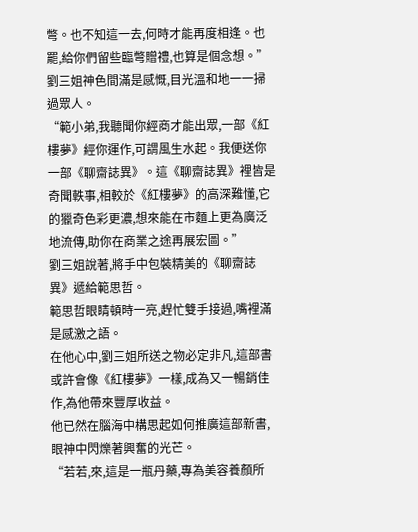彆。也不知這一去,何時才能再度相逢。也罷,給你們留些臨彆贈禮,也算是個念想。”
劉三姐神色間滿是感慨,目光溫和地一一掃過眾人。
“範小弟,我聽聞你經商才能出眾,一部《紅樓夢》經你運作,可謂風生水起。我便送你一部《聊齋誌異》。這《聊齋誌異》裡皆是奇聞軼事,相較於《紅樓夢》的高深難懂,它的獵奇色彩更濃,想來能在市麵上更為廣泛地流傳,助你在商業之途再展宏圖。”
劉三姐說著,將手中包裝精美的《聊齋誌異》遞給範思哲。
範思哲眼睛頓時一亮,趕忙雙手接過,嘴裡滿是感激之語。
在他心中,劉三姐所送之物必定非凡,這部書或許會像《紅樓夢》一樣,成為又一暢銷佳作,為他帶來豐厚收益。
他已然在腦海中構思起如何推廣這部新書,眼神中閃爍著興奮的光芒。
“若若,來,這是一瓶丹藥,專為美容養顏所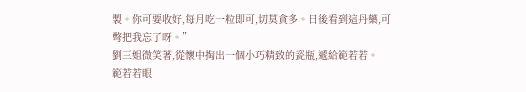製。你可要收好,每月吃一粒即可,切莫貪多。日後看到這丹藥,可彆把我忘了呀。”
劉三姐微笑著,從懷中掏出一個小巧精致的瓷瓶,遞給範若若。
範若若眼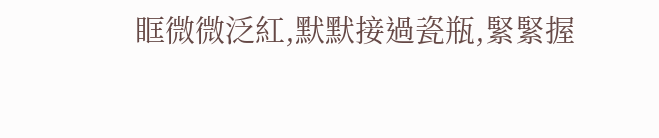眶微微泛紅,默默接過瓷瓶,緊緊握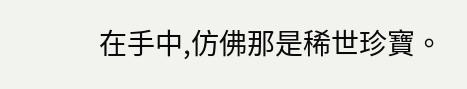在手中,仿佛那是稀世珍寶。